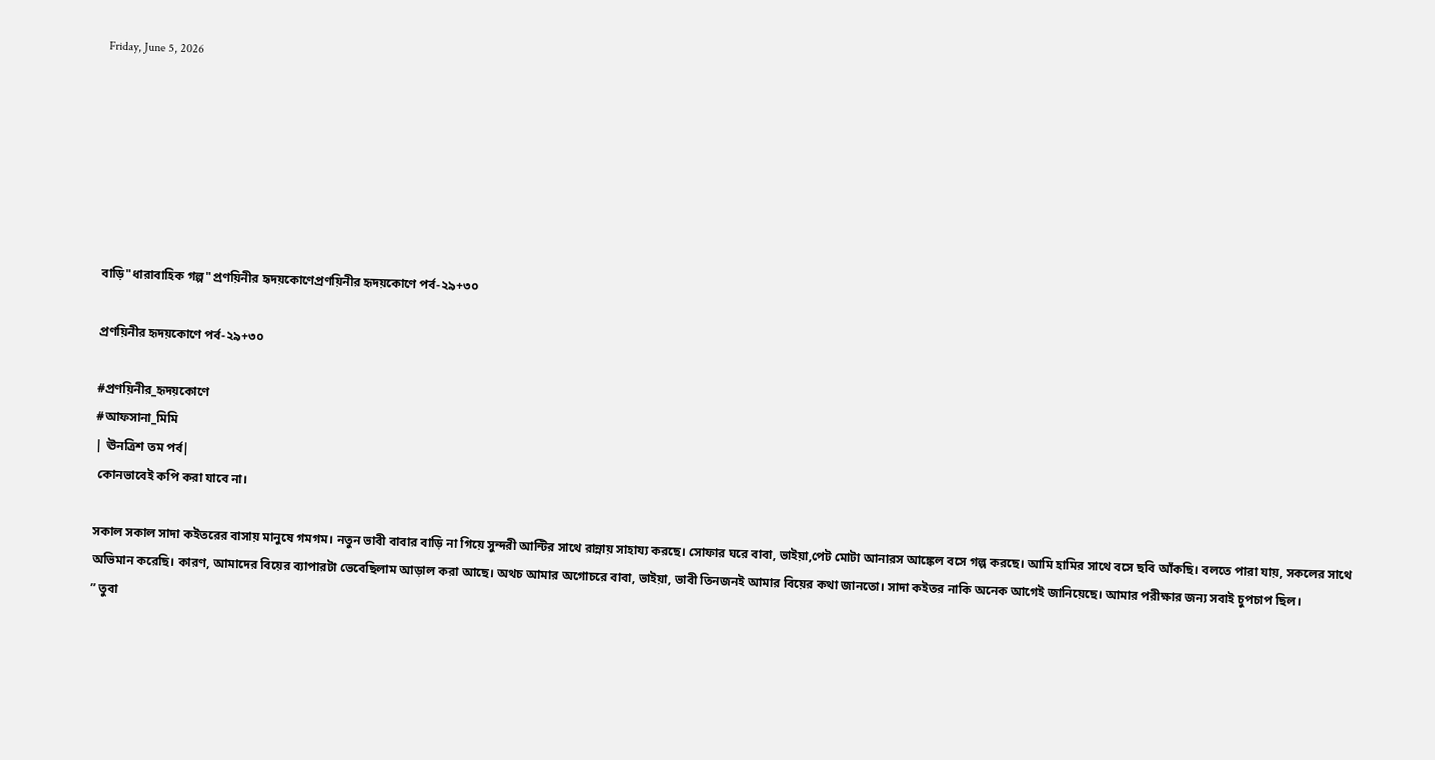Friday, June 5, 2026







বাড়ি"ধারাবাহিক গল্প"প্রণয়িনীর হৃদয়কোণেপ্রণয়িনীর হৃদয়কোণে পর্ব-২৯+৩০

প্রণয়িনীর হৃদয়কোণে পর্ব-২৯+৩০

#প্রণয়িনীর_হৃদয়কোণে
#আফসানা_মিমি
| ঊনত্রিশ তম পর্ব|
 কোনভাবেই কপি করা যাবে না।

সকাল সকাল সাদা কইতরের বাসায় মানুষে গমগম। নতুন ভাবী বাবার বাড়ি না গিয়ে সুন্দরী আন্টির সাথে রান্নায় সাহায্য করছে। সোফার ঘরে বাবা, ভাইয়া,পেট মোটা আনারস আঙ্কেল বসে গল্প করছে। আমি হামির সাথে বসে ছবি আঁকছি। বলতে পারা যায়, সকলের সাথে অভিমান করেছি। কারণ, আমাদের বিয়ের ব্যাপারটা ভেবেছিলাম আড়াল করা আছে। অথচ আমার অগোচরে বাবা, ভাইয়া, ভাবী তিনজনই আমার বিয়ের কথা জানতো। সাদা কইতর নাকি অনেক আগেই জানিয়েছে। আমার পরীক্ষার জন্য সবাই চুপচাপ ছিল।
” তুবা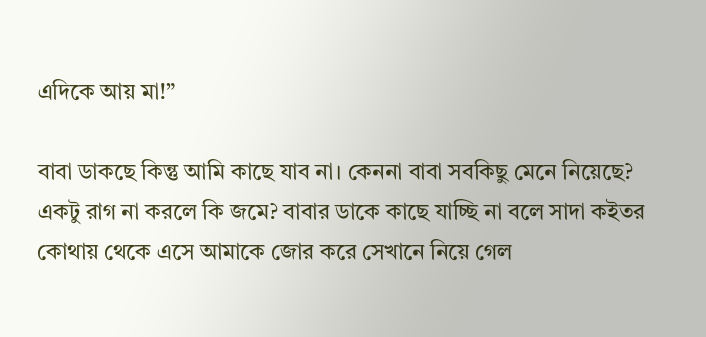এদিকে আয় মা!”

বাবা ডাকছে কিন্তু আমি কাছে যাব না। কেননা বাবা সবকিছু মেনে নিয়েছে? একটু রাগ না করলে কি জমে? বাবার ডাকে কাছে যাচ্ছি না বলে সাদা কইতর কোথায় থেকে এসে আমাকে জোর করে সেখানে নিয়ে গেল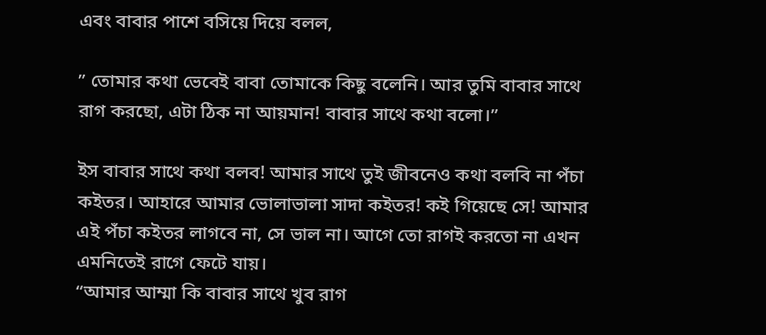এবং বাবার পাশে বসিয়ে দিয়ে বলল,

” তোমার কথা ভেবেই বাবা তোমাকে কিছু বলেনি। আর তুমি বাবার সাথে রাগ করছো, এটা ঠিক না আয়মান! বাবার সাথে কথা বলো।”

ইস বাবার সাথে কথা বলব! আমার সাথে তুই জীবনেও কথা বলবি না পঁচা কইতর। আহারে আমার ভোলাভালা সাদা কইতর! কই গিয়েছে সে! আমার এই পঁচা কইতর লাগবে না, সে ভাল না। আগে তো রাগই করতো না এখন এমনিতেই রাগে ফেটে যায়।
“আমার আম্মা কি বাবার সাথে খুব রাগ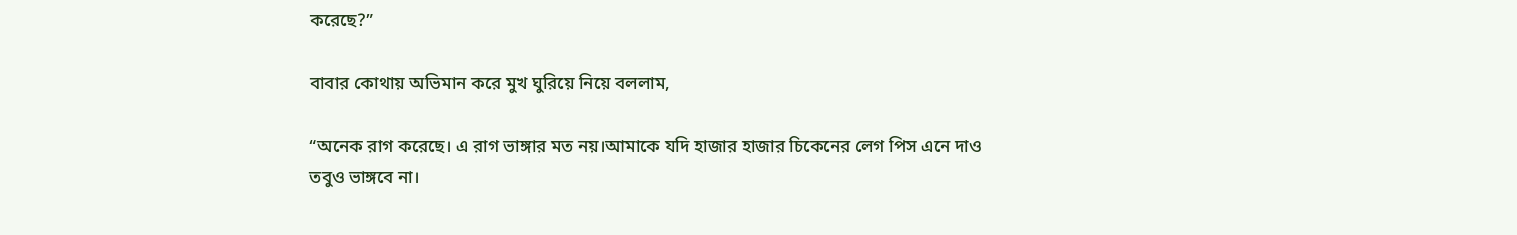করেছে?”

বাবার কোথায় অভিমান করে মুখ ঘুরিয়ে নিয়ে বললাম,

“অনেক রাগ করেছে। এ রাগ ভাঙ্গার মত নয়।আমাকে যদি হাজার হাজার চিকেনের লেগ পিস এনে দাও তবুও ভাঙ্গবে না।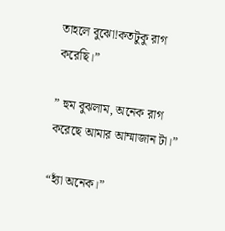তাহলে বুঝো!কতটুকু রাগ করেছি।”

” হুম বুঝলাম, অনেক রাগ করেছে আমার আম্মাজান টা।”

“হ্যাঁ অনেক।”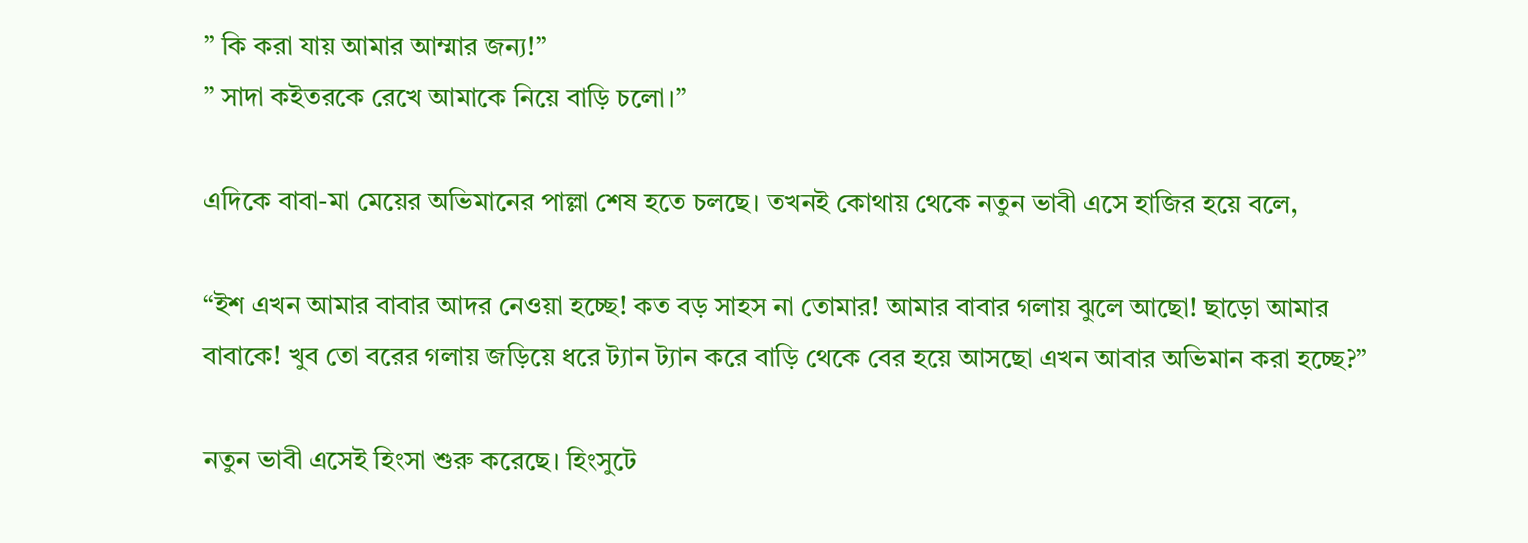” কি করা যায় আমার আম্মার জন্য!”
” সাদা কইতরকে রেখে আমাকে নিয়ে বাড়ি চলো।”

এদিকে বাবা-মা মেয়ের অভিমানের পাল্লা শেষ হতে চলছে। তখনই কোথায় থেকে নতুন ভাবী এসে হাজির হয়ে বলে,

“ইশ এখন আমার বাবার আদর নেওয়া হচ্ছে! কত বড় সাহস না তোমার! আমার বাবার গলায় ঝুলে আছো! ছাড়ো আমার বাবাকে! খুব তো বরের গলায় জড়িয়ে ধরে ট্যান ট্যান করে বাড়ি থেকে বের হয়ে আসছো এখন আবার অভিমান করা হচ্ছে?”

নতুন ভাবী এসেই হিংসা শুরু করেছে। হিংসুটে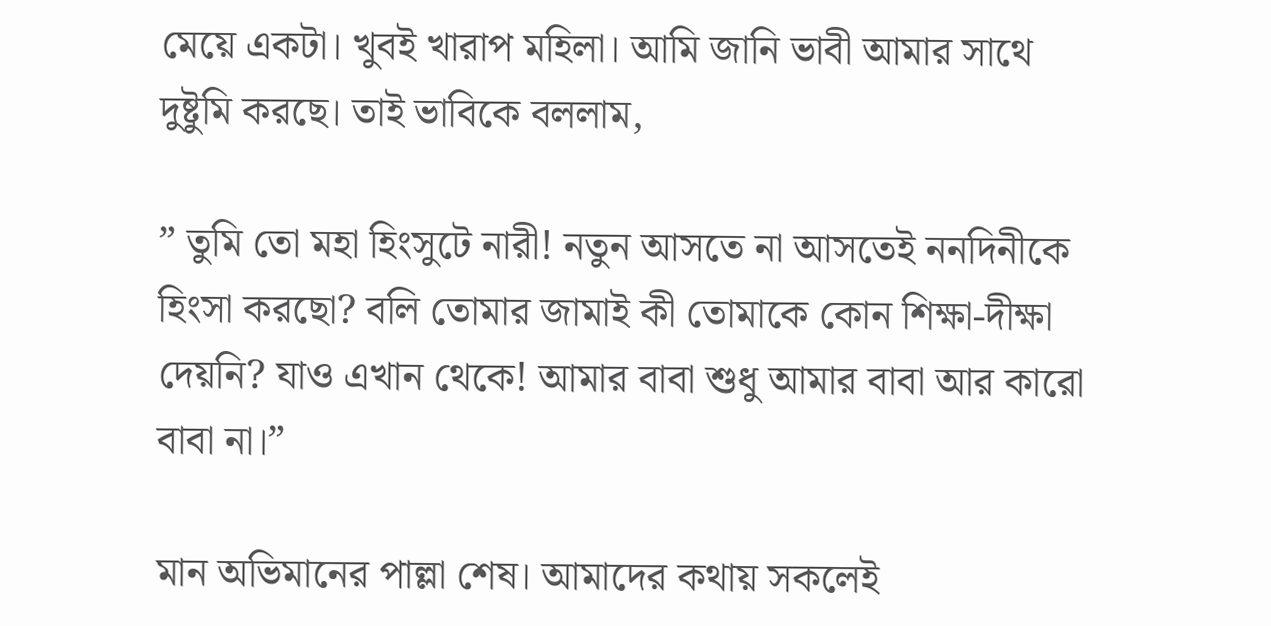মেয়ে একটা। খুবই খারাপ মহিলা। আমি জানি ভাবী আমার সাথে দুষ্টুমি করছে। তাই ভাবিকে বললাম,

” তুমি তো মহা হিংসুটে নারী! নতুন আসতে না আসতেই ননদিনীকে হিংসা করছো? বলি তোমার জামাই কী তোমাকে কোন শিক্ষা-দীক্ষা দেয়নি? যাও এখান থেকে! আমার বাবা শুধু আমার বাবা আর কারো বাবা না।”

মান অভিমানের পাল্লা শেষ। আমাদের কথায় সকলেই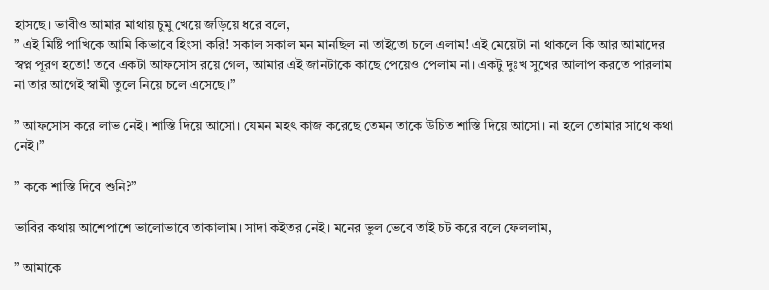হাসছে। ভাবীও আমার মাথায় চুমু খেয়ে জড়িয়ে ধরে বলে,
” এই মিষ্টি পাখিকে আমি কিভাবে হিংসা করি! সকাল সকাল মন মানছিল না তাইতো চলে এলাম! এই মেয়েটা না থাকলে কি আর আমাদের স্বপ্ন পূরণ হতো! তবে একটা আফসোস রয়ে গেল, আমার এই জানটাকে কাছে পেয়েও পেলাম না। একটু দুঃখ সুখের আলাপ করতে পারলাম না তার আগেই স্বামী তুলে নিয়ে চলে এসেছে।”

” আফসোস করে লাভ নেই। শাস্তি দিয়ে আসো। যেমন মহৎ কাজ করেছে তেমন তাকে উচিত শাস্তি দিয়ে আসো। না হলে তোমার সাথে কথা নেই।”

” ককে শাস্তি দিবে শুনি?”

ভাবির কথায় আশেপাশে ভালোভাবে তাকালাম। সাদা কইতর নেই। মনের ভুল ভেবে তাই চট করে বলে ফেললাম,

” আমাকে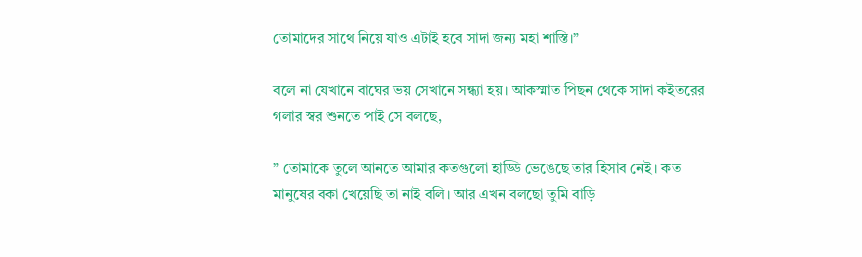তোমাদের সাথে নিয়ে যাও এটাই হবে সাদা জন্য মহা শাস্তি।”

বলে না যেখানে বাঘের ভয় সেখানে সন্ধ্যা হয়। আকস্মাত পিছন থেকে সাদা কইতরের গলার স্বর শুনতে পাই সে বলছে,

” তোমাকে তুলে আনতে আমার কতগুলো হাড্ডি ভেঙেছে তার হিসাব নেই। কত মানুষের বকা খেয়েছি তা নাই বলি। আর এখন বলছো তুমি বাড়ি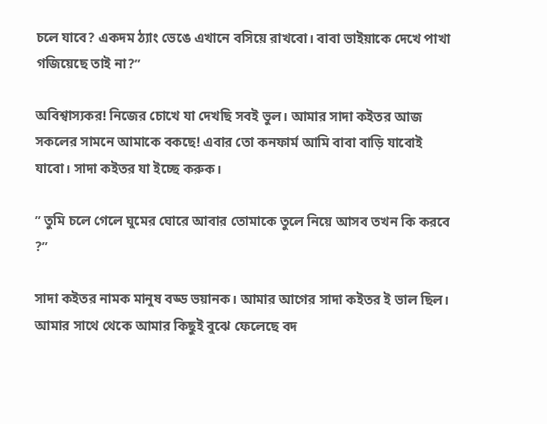চলে যাবে? একদম ঠ্যাং ভেঙে এখানে বসিয়ে রাখবো। বাবা ভাইয়াকে দেখে পাখা গজিয়েছে তাই না?”

অবিশ্বাস্যকর! নিজের চোখে যা দেখছি সবই ভুল। আমার সাদা কইতর আজ সকলের সামনে আমাকে বকছে! এবার তো কনফার্ম আমি বাবা বাড়ি যাবোই যাবো। সাদা কইতর যা ইচ্ছে করুক।

” তুমি চলে গেলে ঘুমের ঘোরে আবার তোমাকে তুলে নিয়ে আসব তখন কি করবে ?”

সাদা কইতর নামক মানুষ বড্ড ভয়ানক। আমার আগের সাদা কইতর ই ভাল ছিল। আমার সাথে থেকে আমার কিছুই বুঝে ফেলেছে বদ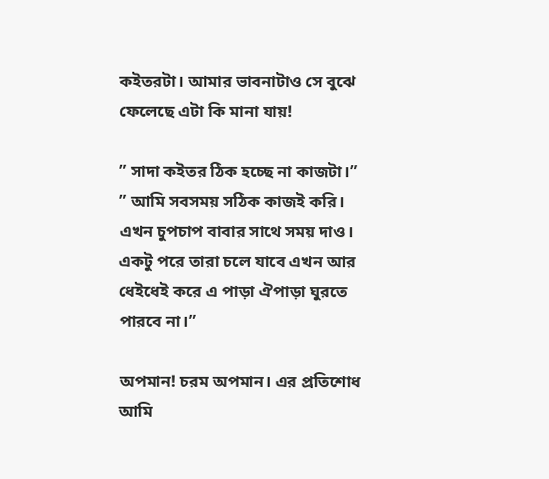কইতরটা। আমার ভাবনাটাও সে বুঝে ফেলেছে এটা কি মানা যায়!

” সাদা কইতর ঠিক হচ্ছে না কাজটা।”
” আমি সবসময় সঠিক কাজই করি। এখন চুপচাপ বাবার সাথে সময় দাও। একটু পরে তারা চলে যাবে এখন আর ধেইধেই করে এ পাড়া ঐপাড়া ঘুরতে পারবে না।”

অপমান! চরম অপমান। এর প্রতিশোধ আমি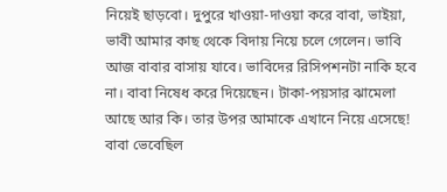নিয়েই ছাড়বো। দুপুরে খাওয়া-দাওয়া করে বাবা, ভাইয়া, ভাবী আমার কাছ থেকে বিদায় নিয়ে চলে গেলেন। ভাবি আজ বাবার বাসায় যাবে। ভাবিদের রিসিপশনটা নাকি হবে না। বাবা নিষেধ করে দিয়েছেন। টাকা-পয়সার ঝামেলা আছে আর কি। তার উপর আমাকে এখানে নিয়ে এসেছে! বাবা ভেবেছিল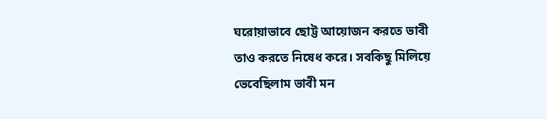ঘরোয়াভাবে ছোট্ট আয়োজন করতে ভাবী তাও করতে নিষেধ করে। সবকিছু মিলিয়ে ভেবেছিলাম ভাবী মন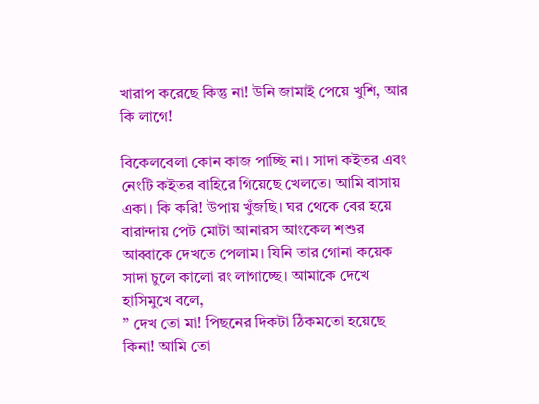খারাপ করেছে কিন্তু না! উনি জামাই পেয়ে খুশি, আর কি লাগে!

বিকেলবেলা কোন কাজ পাচ্ছি না। সাদা কইতর এবং নেংটি কইতর বাহিরে গিয়েছে খেলতে। আমি বাসায় একা। কি করি! উপায় খুঁজছি। ঘর থেকে বের হয়ে বারান্দায় পেট মোটা আনারস আংকেল শশুর আব্বাকে দেখতে পেলাম। যিনি তার গোনা কয়েক সাদা চুলে কালো রং লাগাচ্ছে। আমাকে দেখে হাসিমুখে বলে,
” দেখ তো মা! পিছনের দিকটা ঠিকমতো হয়েছে কিনা! আমি তো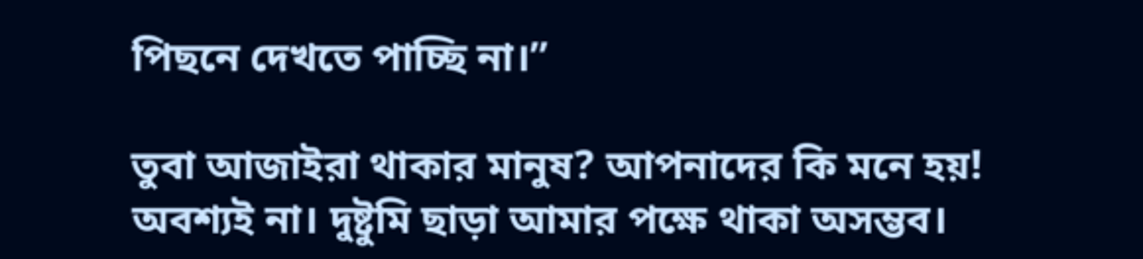পিছনে দেখতে পাচ্ছি না।”

তুবা আজাইরা থাকার মানুষ? আপনাদের কি মনে হয়! অবশ্যই না। দুষ্টুমি ছাড়া আমার পক্ষে থাকা অসম্ভব।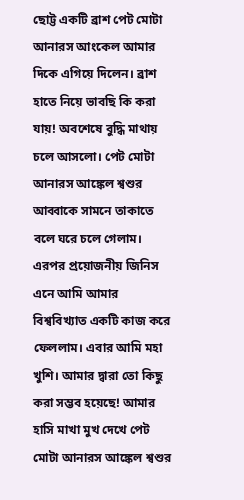ছোট্ট একটি ব্রাশ পেট মোটা আনারস আংকেল আমার দিকে এগিয়ে দিলেন। ব্রাশ হাতে নিয়ে ভাবছি কি করা যায়! অবশেষে বুদ্ধি মাথায় চলে আসলো। পেট মোটা আনারস আঙ্কেল শ্বশুর আব্বাকে সামনে তাকাতে বলে ঘরে চলে গেলাম। এরপর প্রয়োজনীয় জিনিস এনে আমি আমার বিশ্ববিখ্যাত একটি কাজ করে ফেললাম। এবার আমি মহা খুশি। আমার দ্বারা তো কিছু করা সম্ভব হয়েছে! আমার হাসি মাখা মুখ দেখে পেট মোটা আনারস আঙ্কেল শ্বশুর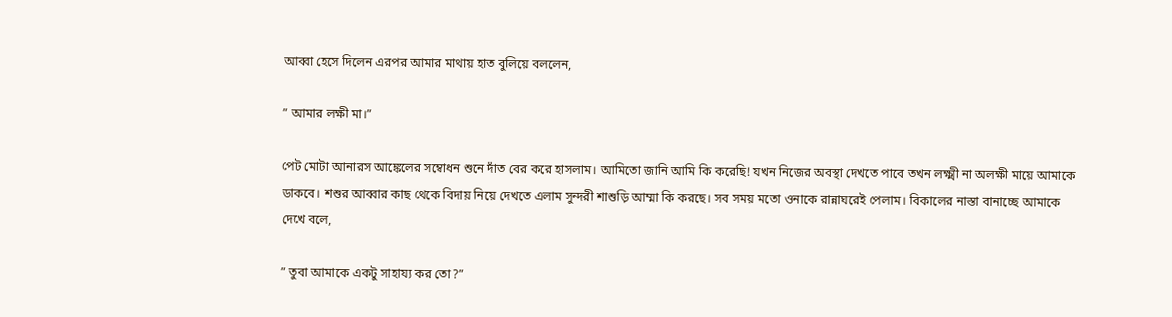আব্বা হেসে দিলেন এরপর আমার মাথায় হাত বুলিয়ে বললেন,

” আমার লক্ষী মা।”

পেট মোটা আনারস আঙ্কেলের সম্বোধন শুনে দাঁত বের করে হাসলাম। আমিতো জানি আমি কি করেছি! যখন নিজের অবস্থা দেখতে পাবে তখন লক্ষ্মী না অলক্ষী মায়ে আমাকে ডাকবে। শশুর আব্বার কাছ থেকে বিদায় নিয়ে দেখতে এলাম সুন্দরী শাশুড়ি আম্মা কি করছে। সব সময় মতো ওনাকে রান্নাঘরেই পেলাম। বিকালের নাস্তা বানাচ্ছে আমাকে দেখে বলে,

” তুবা আমাকে একটু সাহায্য কর তো?”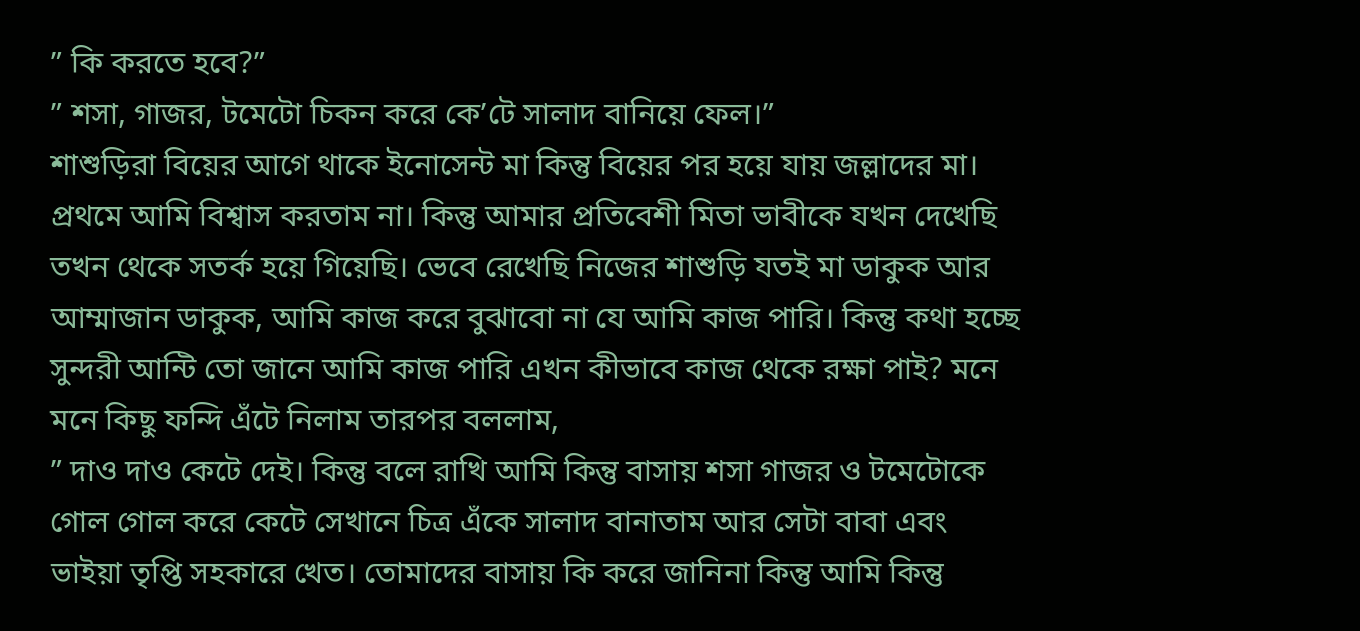” কি করতে হবে?”
” শসা, গাজর, টমেটো চিকন করে কে’টে সালাদ বানিয়ে ফেল।”
শাশুড়িরা বিয়ের আগে থাকে ইনোসেন্ট মা কিন্তু বিয়ের পর হয়ে যায় জল্লাদের মা। প্রথমে আমি বিশ্বাস করতাম না। কিন্তু আমার প্রতিবেশী মিতা ভাবীকে যখন দেখেছি তখন থেকে সতর্ক হয়ে গিয়েছি। ভেবে রেখেছি নিজের শাশুড়ি যতই মা ডাকুক আর আম্মাজান ডাকুক, আমি কাজ করে বুঝাবো না যে আমি কাজ পারি। কিন্তু কথা হচ্ছে সুন্দরী আন্টি তো জানে আমি কাজ পারি এখন কীভাবে কাজ থেকে রক্ষা পাই? মনে মনে কিছু ফন্দি এঁটে নিলাম তারপর বললাম,
” দাও দাও কেটে দেই। কিন্তু বলে রাখি আমি কিন্তু বাসায় শসা গাজর ও টমেটোকে গোল গোল করে কেটে সেখানে চিত্র এঁকে সালাদ বানাতাম আর সেটা বাবা এবং ভাইয়া তৃপ্তি সহকারে খেত। তোমাদের বাসায় কি করে জানিনা কিন্তু আমি কিন্তু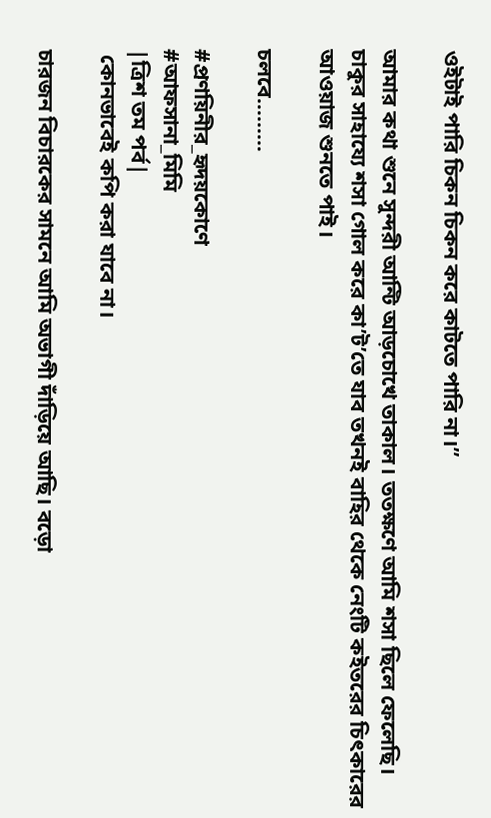ওইটাই পারি চিকন চিকন করে কাটতে পারি না।”

আমার কথা শুনে সুন্দরী আন্টি আড়চোখে তাকাল। ততক্ষণে আমি শসা ছিলে ফেলেছি। চাকুর সাহায্যে শসা গোল করে কা’ট’তে যাব তখনই বাহির থেকে নেংটি কইতরের চিৎকারের আওয়াজ শুনতে পাই।

চলবে………

#প্রণয়িনীর_হৃদয়কোণে
#আফসানা_মিমি
|ত্রিশ তম পর্ব|
 কোনভাবেই কপি করা যাবে না।

চারজন বিচারকের সামনে আমি অভাগী দাঁড়িয়ে আছি। বড়ো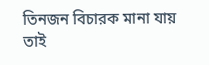তিনজন বিচারক মানা যায় তাই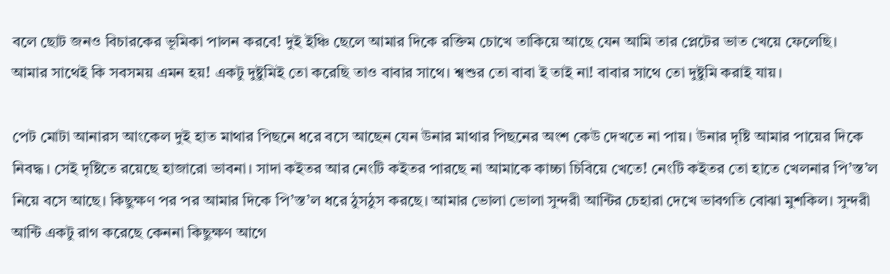বলে ছোট জনও বিচারকের ভূমিকা পালন করবে! দুই ইঞ্চি ছেলে আমার দিকে রক্তিম চোখে তাকিয়ে আছে যেন আমি তার প্লেটের ভাত খেয়ে ফেলেছি।
আমার সাথেই কি সবসময় এমন হয়! একটু দুষ্টুমিই তো করেছি তাও বাবার সাথে। শ্বশুর তো বাবা ই তাই না! বাবার সাথে তো দুষ্টুমি করাই যায়।

পেট মোটা আনারস আংকেল দুই হাত মাথার পিছনে ধরে বসে আছেন যেন উনার মাথার পিছনের অংশ কেউ দেখতে না পায়। উনার দৃষ্টি আমার পায়ের দিকে নিবদ্ধ। সেই দৃষ্টিতে রয়েছে হাজারো ভাবনা। সাদা কইতর আর নেংটি কইতর পারছে না আমাকে কাচ্চা চিবিয়ে খেতে! নেংটি কইতর তো হাতে খেলনার পি’স্ত’ল নিয়ে বসে আছে। কিছুক্ষণ পর পর আমার দিকে পি’স্ত’ল ধরে ঠুসঠুস করছে। আমার ভোলা ভোলা সুন্দরী আন্টির চেহারা দেখে ভাবগতি বোঝা মুশকিল। সুন্দরী আন্টি একটু রাগ করেছে কেননা কিছুক্ষণ আগে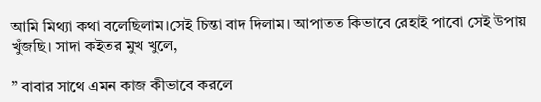আমি মিথ্যা কথা বলেছিলাম।সেই চিন্তা বাদ দিলাম। আপাতত কিভাবে রেহাই পাবো সেই উপায় খুঁজছি। সাদা কইতর মুখ খুলে,

” বাবার সাথে এমন কাজ কীভাবে করলে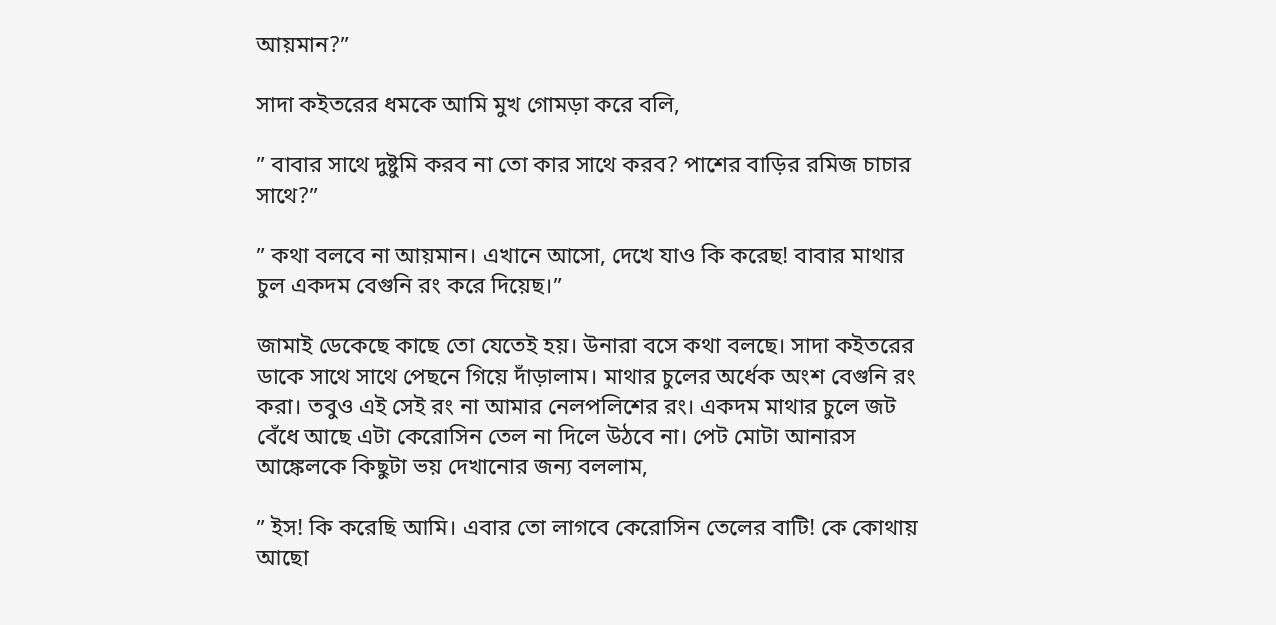আয়মান?”

সাদা কইতরের ধমকে আমি মুখ গোমড়া করে বলি,

” বাবার সাথে দুষ্টুমি করব না তো কার সাথে করব? পাশের বাড়ির রমিজ চাচার সাথে?”

” কথা বলবে না আয়মান। এখানে আসো, দেখে যাও কি করেছ! বাবার মাথার চুল একদম বেগুনি রং করে দিয়েছ।”

জামাই ডেকেছে কাছে তো যেতেই হয়। উনারা বসে কথা বলছে। সাদা কইতরের ডাকে সাথে সাথে পেছনে গিয়ে দাঁড়ালাম। মাথার চুলের অর্ধেক অংশ বেগুনি রং করা। তবুও এই সেই রং না আমার নেলপলিশের রং। একদম মাথার চুলে জট বেঁধে আছে এটা কেরোসিন তেল না দিলে উঠবে না। পেট মোটা আনারস আঙ্কেলকে কিছুটা ভয় দেখানোর জন্য বললাম,

” ইস! কি করেছি আমি। এবার তো লাগবে কেরোসিন তেলের বাটি! কে কোথায় আছো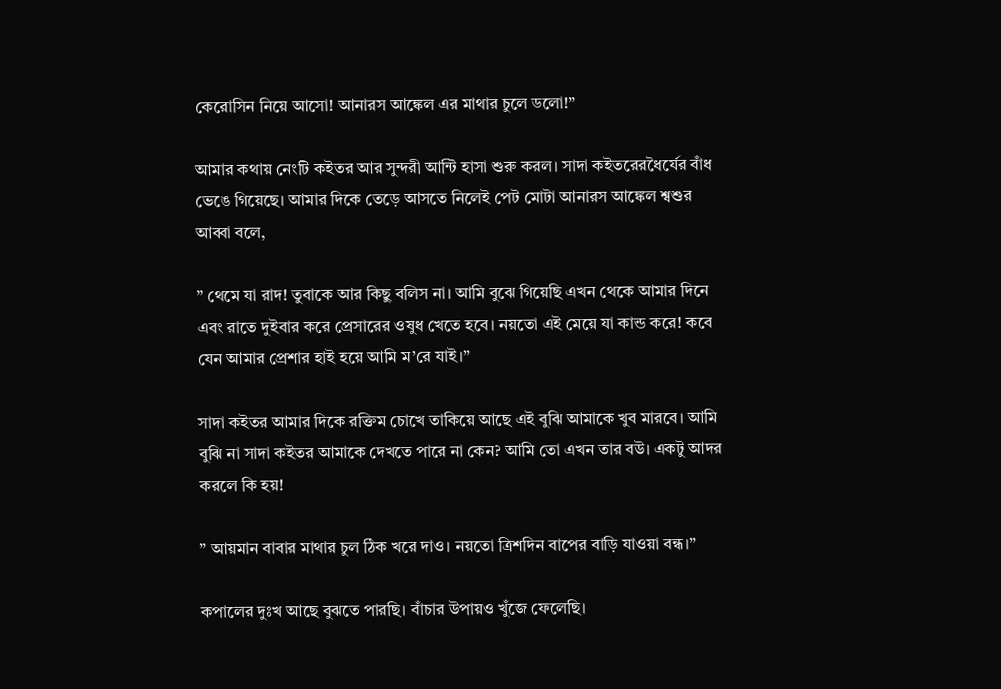কেরোসিন নিয়ে আসো! আনারস আঙ্কেল এর মাথার চুলে ডলো!”

আমার কথায় নেংটি কইতর আর সুন্দরী আন্টি হাসা শুরু করল। সাদা কইতরেরধৈর্যের বাঁধ ভেঙে গিয়েছে। আমার দিকে তেড়ে আসতে নিলেই পেট মোটা আনারস আঙ্কেল শ্বশুর আব্বা বলে,

” থেমে যা রাদ! তুবাকে আর কিছু বলিস না। আমি বুঝে গিয়েছি এখন থেকে আমার দিনে এবং রাতে দুইবার করে প্রেসারের ওষুধ খেতে হবে। নয়তো এই মেয়ে যা কান্ড করে! কবে যেন আমার প্রেশার হাই হয়ে আমি ম’রে যাই।”

সাদা কইতর আমার দিকে রক্তিম চোখে তাকিয়ে আছে এই বুঝি আমাকে খুব মারবে। আমি বুঝি না সাদা কইতর আমাকে দেখতে পারে না কেন? আমি তো এখন তার বউ। একটু আদর করলে কি হয়!

” আয়মান বাবার মাথার চুল ঠিক খরে দাও। নয়তো ত্রিশদিন বাপের বাড়ি যাওয়া বন্ধ।”

কপালের দুঃখ আছে বুঝতে পারছি। বাঁচার উপায়ও খুঁজে ফেলেছি।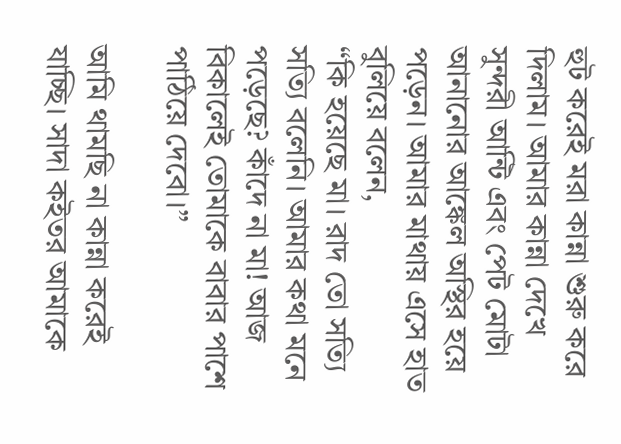হুট করেই মরা কান্না শুরু করে দিলাম। আমার কান্না দেখে সুন্দরী আন্টি এবং পেট মোটা আনানোর আঙ্কেল অস্থির হয়ে পড়েন। আমার মাথায় এসে হাত বুলিয়ে বলেন,
“কি হয়েছে মা। রাদ তো সত্যি সত্যি বলেনি। আমার কথা মনে পড়েছে? কাঁদে না মা! আজ বিকালেই তোমাকে বাবার পাশে পাঠিয়ে দেবো।”

আমি থামছি না কান্না করেই যাচ্ছি। সাদা কইতর আমাকে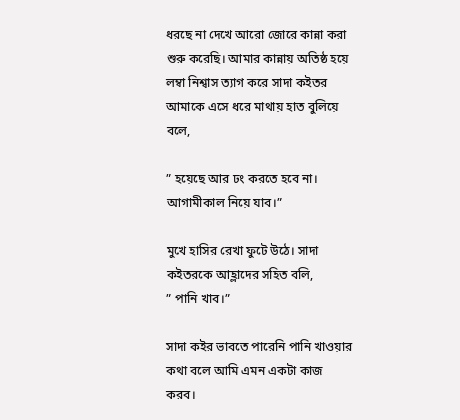ধরছে না দেখে আরো জোরে কান্না করা শুরু করেছি। আমার কান্নায় অতিষ্ঠ হয়ে লম্বা নিশ্বাস ত্যাগ করে সাদা কইতর আমাকে এসে ধরে মাথায় হাত বুলিয়ে বলে,

” হয়েছে আর ঢং করতে হবে না। আগামীকাল নিয়ে যাব।”

মুখে হাসির রেখা ফুটে উঠে। সাদা কইতরকে আহ্লাদের সহিত বলি,
” পানি খাব।”

সাদা কইর ভাবতে পারেনি পানি খাওয়ার কথা বলে আমি এমন একটা কাজ করব।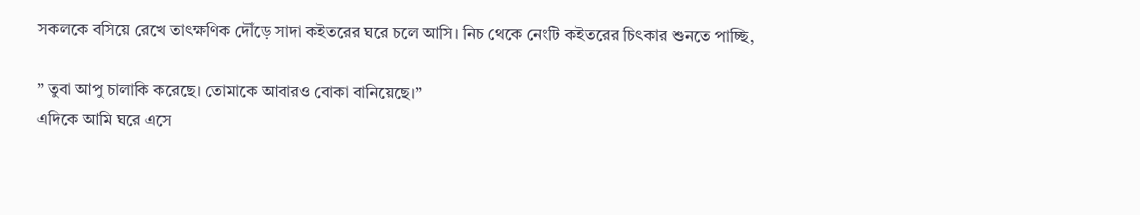সকলকে বসিয়ে রেখে তাৎক্ষণিক দৌঁড়ে সাদা কইতরের ঘরে চলে আসি। নিচ থেকে নেংটি কইতরের চিৎকার শুনতে পাচ্ছি,

” তুবা আপু চালাকি করেছে। তোমাকে আবারও বোকা বানিয়েছে।”
এদিকে আমি ঘরে এসে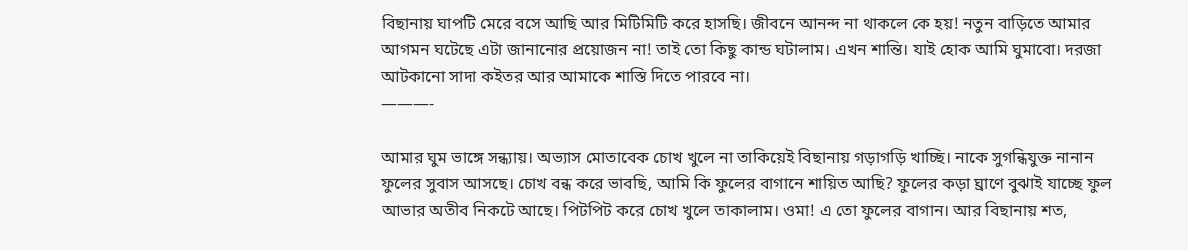বিছানায় ঘাপটি মেরে বসে আছি আর মিটিমিটি করে হাসছি। জীবনে আনন্দ না থাকলে কে হয়! নতুন বাড়িতে আমার আগমন ঘটেছে এটা জানানোর প্রয়োজন না! তাই তো কিছু কান্ড ঘটালাম। এখন শান্তি। যাই হোক আমি ঘুমাবো। দরজা আটকানো সাদা কইতর আর আমাকে শাস্তি দিতে পারবে না।
———-

আমার ঘুম ভাঙ্গে সন্ধ্যায়। অভ্যাস মোতাবেক চোখ খুলে না তাকিয়েই বিছানায় গড়াগড়ি খাচ্ছি। নাকে সুগন্ধিযুক্ত নানান ফুলের সুবাস আসছে। চোখ বন্ধ করে ভাবছি, আমি কি ফুলের বাগানে শায়িত আছি? ফুলের কড়া ঘ্রাণে বুঝাই যাচ্ছে ফুল আভার অতীব নিকটে আছে। পিটপিট করে চোখ খুলে তাকালাম। ওমা! এ তো ফুলের বাগান। আর বিছানায় শত,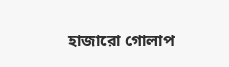হাজারো গোলাপ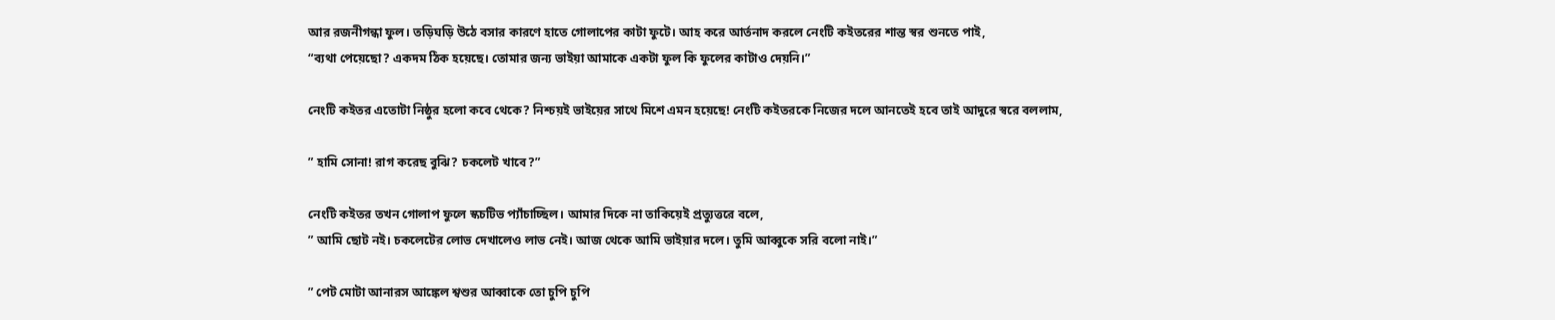আর রজনীগন্ধা ফুল। তড়িঘড়ি উঠে বসার কারণে হাতে গোলাপের কাটা ফুটে। আহ করে আর্তনাদ করলে নেংটি কইতরের শান্ত স্বর শুনতে পাই,
“ব্যথা পেয়েছো? একদম ঠিক হয়েছে। তোমার জন্য ভাইয়া আমাকে একটা ফুল কি ফুলের কাটাও দেয়নি।”

নেংটি কইতর এতোটা নিষ্ঠুর হলো কবে থেকে? নিশ্চয়ই ভাইয়ের সাথে মিশে এমন হয়েছে! নেংটি কইতরকে নিজের দলে আনতেই হবে তাই আদুরে স্বরে বললাম,

” হামি সোনা! রাগ করেছ বুঝি? চকলেট খাবে?”

নেংটি কইতর তখন গোলাপ ফুলে স্কচটিভ প্যাঁচাচ্ছিল। আমার দিকে না তাকিয়েই প্রত্যুত্তরে বলে,
” আমি ছোট নই। চকলেটের লোভ দেখালেও লাভ নেই। আজ থেকে আমি ভাইয়ার দলে। তুমি আব্বুকে সরি বলো নাই।”

” পেট মোটা আনারস আঙ্কেল শ্বশুর আব্বাকে তো চুপি চুপি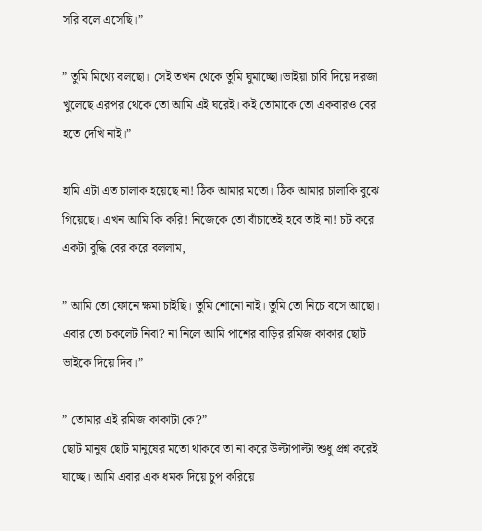সরি বলে এসেছি।”

” তুমি মিথ্যে বলছো। সেই তখন থেকে তুমি ঘুমাচ্ছো।ভাইয়া চাবি দিয়ে দরজা খুলেছে এরপর থেকে তো আমি এই ঘরেই। কই তোমাকে তো একবারও বের হতে দেখি নাই।”

হামি এটা এত চালাক হয়েছে না! ঠিক আমার মতো। ঠিক আমার চালাকি বুঝে গিয়েছে। এখন আমি কি করি! নিজেকে তো বাঁচাতেই হবে তাই না! চট করে একটা বুদ্ধি বের করে বললাম,

” আমি তো ফোনে ক্ষমা চাইছি। তুমি শোনো নাই। তুমি তো নিচে বসে আছো। এবার তো চকলেট নিবা? না নিলে আমি পাশের বাড়ির রমিজ কাকার ছোট ভাইকে দিয়ে দিব।”

” তোমার এই রমিজ কাকাটা কে?”
ছোট মানুষ ছোট মানুষের মতো থাকবে তা না করে উল্টাপাল্টা শুধু প্রশ্ন করেই যাচ্ছে। আমি এবার এক ধমক দিয়ে চুপ করিয়ে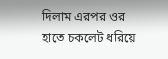দিলাম এরপর ওর হাতে চকলেট ধরিয়ে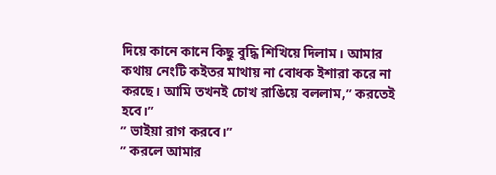দিয়ে কানে কানে কিছু বুদ্ধি শিখিয়ে দিলাম। আমার কথায় নেংটি কইতর মাথায় না বোধক ইশারা করে না করছে। আমি তখনই চোখ রাঙিয়ে বললাম,” করতেই হবে।”
” ভাইয়া রাগ করবে।”
” করলে আমার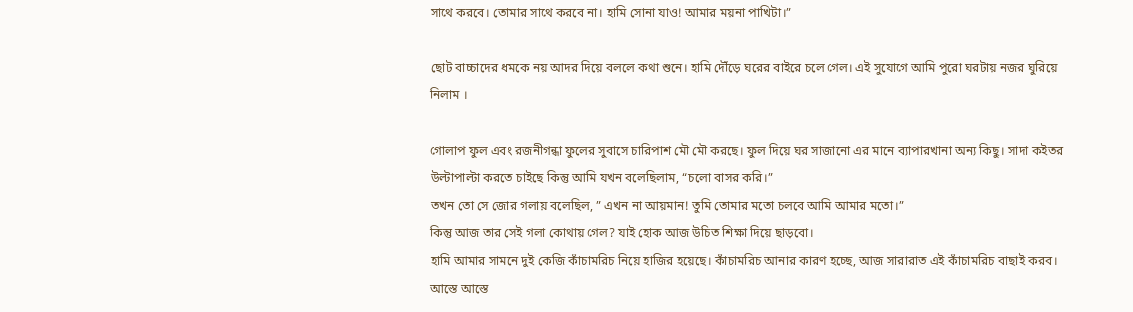সাথে করবে। তোমার সাথে করবে না। হামি সোনা যাও! আমার ময়না পাখিটা।”

ছোট বাচ্চাদের ধমকে নয় আদর দিয়ে বললে কথা শুনে। হামি দৌঁড়ে ঘরের বাইরে চলে গেল। এই সুযোগে আমি পুরো ঘরটায় নজর ঘুরিয়ে নিলাম ।

গোলাপ ফুল এবং রজনীগন্ধা ফুলের সুবাসে চারিপাশ মৌ মৌ করছে। ফুল দিয়ে ঘর সাজানো এর মানে ব্যাপারখানা অন্য কিছু। সাদা কইতর উল্টাপাল্টা করতে চাইছে কিন্তু আমি যখন বলেছিলাম, “চলো বাসর করি।”
তখন তো সে জোর গলায় বলেছিল, ” এখন না আয়মান! তুমি তোমার মতো চলবে আমি আমার মতো।”
কিন্তু আজ তার সেই গলা কোথায় গেল? যাই হোক আজ উচিত শিক্ষা দিয়ে ছাড়বো।
হামি আমার সামনে দুই কেজি কাঁচামরিচ নিয়ে হাজির হয়েছে। কাঁচামরিচ আনার কারণ হচ্ছে, আজ সারারাত এই কাঁচামরিচ বাছাই করব। আস্তে আস্তে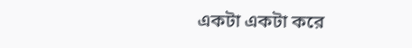একটা একটা করে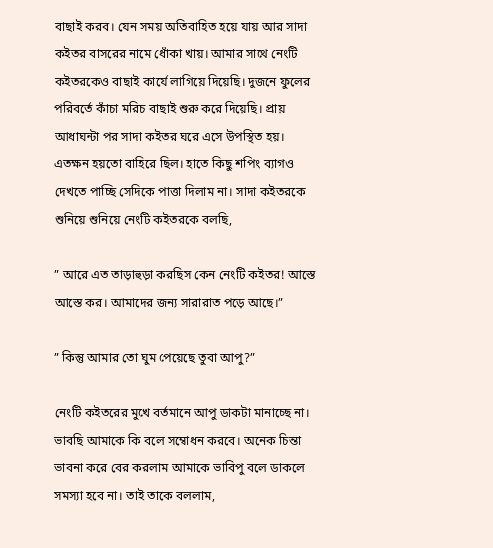বাছাই করব। যেন সময় অতিবাহিত হয়ে যায় আর সাদা কইতর বাসরের নামে ধোঁকা খায়। আমার সাথে নেংটি কইতরকেও বাছাই কার্যে লাগিয়ে দিয়েছি। দুজনে ফুলের পরিবর্তে কাঁচা মরিচ বাছাই শুরু করে দিয়েছি। প্রায় আধাঘন্টা পর সাদা কইতর ঘরে এসে উপস্থিত হয়। এতক্ষন হয়তো বাহিরে ছিল। হাতে কিছু শপিং ব্যাগও দেখতে পাচ্ছি সেদিকে পাত্তা দিলাম না। সাদা কইতরকে শুনিয়ে শুনিয়ে নেংটি কইতরকে বলছি,

” আরে এত তাড়াহুড়া করছিস কেন নেংটি কইতর! আস্তে আস্তে কর। আমাদের জন্য সারারাত পড়ে আছে।”

” কিন্তু আমার তো ঘুম পেয়েছে তুবা আপু?”

নেংটি কইতরের মুখে বর্তমানে আপু ডাকটা মানাচ্ছে না। ভাবছি আমাকে কি বলে সম্বোধন করবে। অনেক চিন্তা ভাবনা করে বের করলাম আমাকে ভাবিপু বলে ডাকলে সমস্যা হবে না। তাই তাকে বললাম,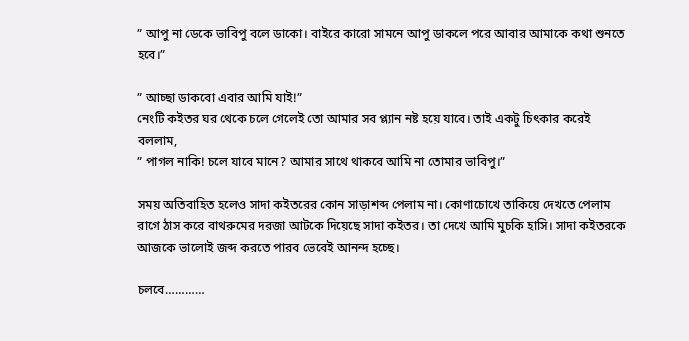” আপু না ডেকে ভাবিপু বলে ডাকো। বাইরে কারো সামনে আপু ডাকলে পরে আবার আমাকে কথা শুনতে হবে।”

” আচ্ছা ডাকবো এবার আমি যাই!”
নেংটি কইতর ঘর থেকে চলে গেলেই তো আমার সব প্ল্যান নষ্ট হয়ে যাবে। তাই একটু চিৎকার করেই বললাম,
” পাগল নাকি! চলে যাবে মানে? আমার সাথে থাকবে আমি না তোমার ভাবিপু।”

সময় অতিবাহিত হলেও সাদা কইতরের কোন সাড়াশব্দ পেলাম না। কোণাচোখে তাকিয়ে দেখতে পেলাম রাগে ঠাস করে বাথরুমের দরজা আটকে দিয়েছে সাদা কইতর। তা দেখে আমি মুচকি হাসি। সাদা কইতরকে আজকে ভালোই জব্দ করতে পারব ভেবেই আনন্দ হচ্ছে।

চলবে…………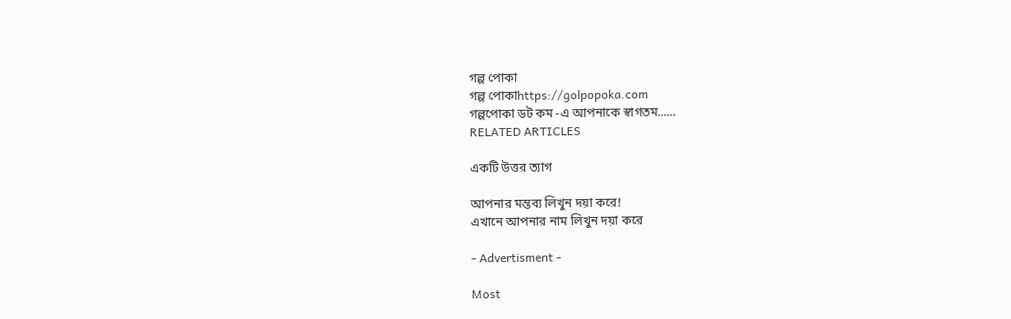গল্প পোকা
গল্প পোকাhttps://golpopoka.com
গল্পপোকা ডট কম -এ আপনাকে স্বাগতম......
RELATED ARTICLES

একটি উত্তর ত্যাগ

আপনার মন্তব্য লিখুন দয়া করে!
এখানে আপনার নাম লিখুন দয়া করে

- Advertisment -

Most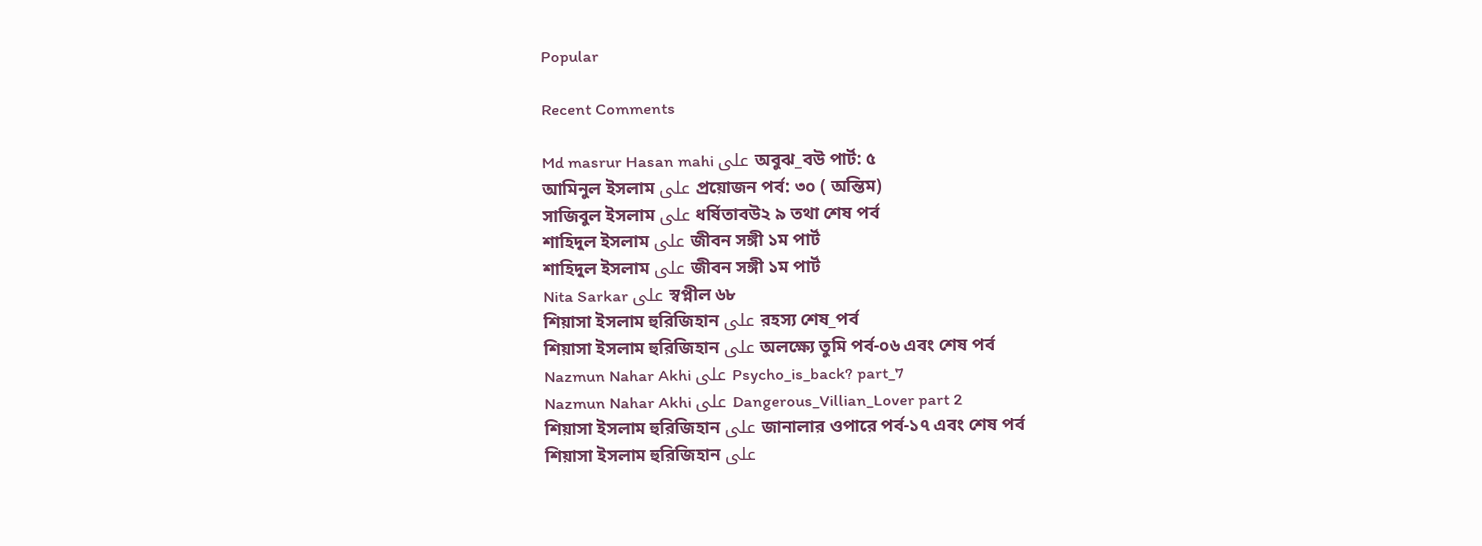Popular

Recent Comments

Md masrur Hasan mahi على অবুঝ_বউ পার্ট: ৫
আমিনুল ইসলাম على প্রয়োজন পর্ব: ৩০ ( অন্তিম)
সাজিবুল ইসলাম على ধর্ষিতাবউ২ ৯ তথা শেষ পর্ব
শাহিদুল ইসলাম على জীবন সঙ্গী ১ম পার্ট
শাহিদুল ইসলাম على জীবন সঙ্গী ১ম পার্ট
Nita Sarkar على স্বপ্নীল ৬৮
শিয়াসা ইসলাম হুরিজিহান على রহস্য শেষ_পর্ব
শিয়াসা ইসলাম হুরিজিহান على অলক্ষ্যে তুমি পর্ব-০৬ এবং শেষ পর্ব
Nazmun Nahar Akhi على Psycho_is_back? part_7
Nazmun Nahar Akhi على Dangerous_Villian_Lover part 2
শিয়াসা ইসলাম হুরিজিহান على জানালার ওপারে পর্ব-১৭ এবং শেষ পর্ব
শিয়াসা ইসলাম হুরিজিহান على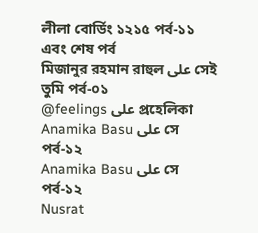লীলা বোর্ডিং ১২১৫ পর্ব-১১ এবং শেষ পর্ব
মিজানুর রহমান রাহুল على সেই তুমি পর্ব-০১
@feelings على প্রহেলিকা
Anamika Basu على সে পর্ব-১২
Anamika Basu على সে পর্ব-১২
Nusrat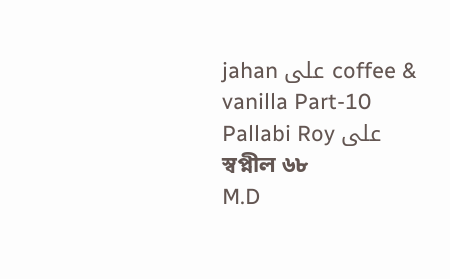jahan على coffee & vanilla Part-10
Pallabi Roy على স্বপ্নীল ৬৮
M.D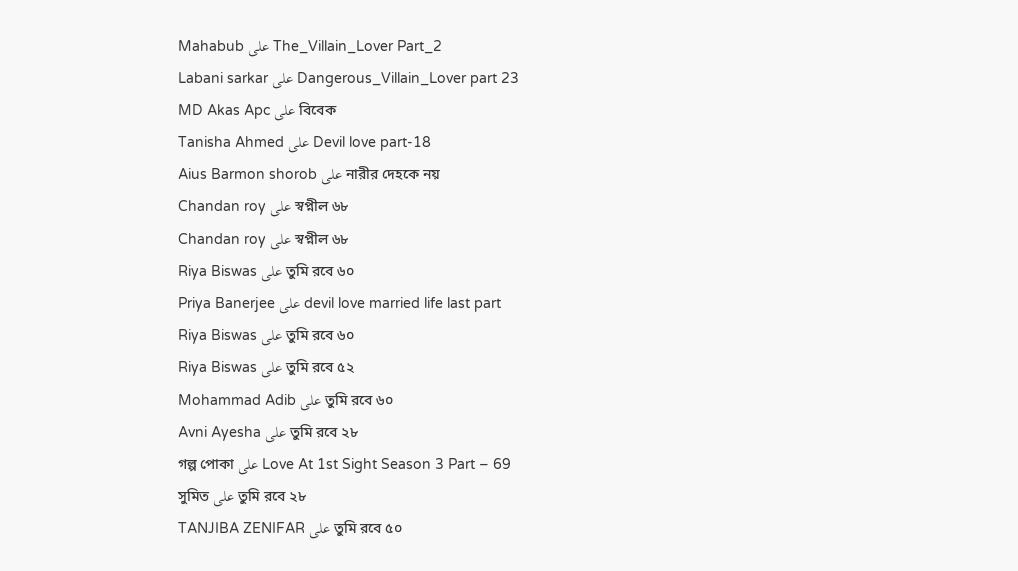Mahabub على The_Villain_Lover Part_2
Labani sarkar على Dangerous_Villain_Lover part 23
MD Akas Apc على বিবেক
Tanisha Ahmed على Devil love part-18
Aius Barmon shorob على নারীর দেহকে নয়
Chandan roy على স্বপ্নীল ৬৮
Chandan roy على স্বপ্নীল ৬৮
Riya Biswas على তুমি রবে ৬০
Priya Banerjee على devil love married life last part
Riya Biswas على তুমি রবে ৬০
Riya Biswas على তুমি রবে ৫২
Mohammad Adib على তুমি রবে ৬০
Avni Ayesha على তুমি রবে ২৮
গল্প পোকা على Love At 1st Sight Season 3 Part – 69
সুমিত على তুমি রবে ২৮
TANJIBA ZENIFAR على তুমি রবে ৫০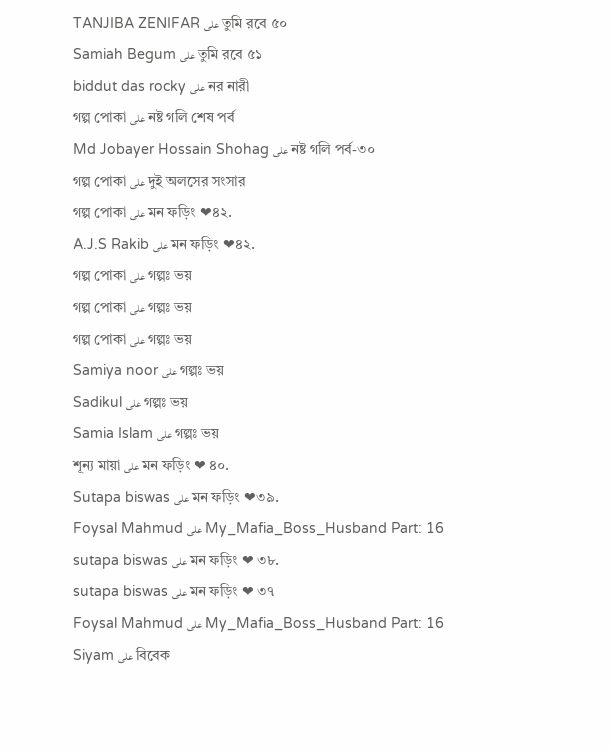TANJIBA ZENIFAR على তুমি রবে ৫০
Samiah Begum على তুমি রবে ৫১
biddut das rocky على নর নারী
গল্প পোকা على নষ্ট গলি শেষ পর্ব
Md Jobayer Hossain Shohag على নষ্ট গলি পর্ব-৩০
গল্প পোকা على দুই অলসের সংসার
গল্প পোকা على মন ফড়িং ❤৪২.
A.J.S Rakib على মন ফড়িং ❤৪২.
গল্প পোকা على গল্পঃ ভয়
গল্প পোকা على গল্পঃ ভয়
গল্প পোকা على গল্পঃ ভয়
Samiya noor على গল্পঃ ভয়
Sadikul على গল্পঃ ভয়
Samia Islam على গল্পঃ ভয়
শূন্য মায়া على মন ফড়িং ❤ ৪০.
Sutapa biswas على মন ফড়িং ❤৩৯.
Foysal Mahmud على My_Mafia_Boss_Husband Part: 16
sutapa biswas على মন ফড়িং ❤ ৩৮.
sutapa biswas على মন ফড়িং ❤ ৩৭
Foysal Mahmud على My_Mafia_Boss_Husband Part: 16
Siyam على বিবেক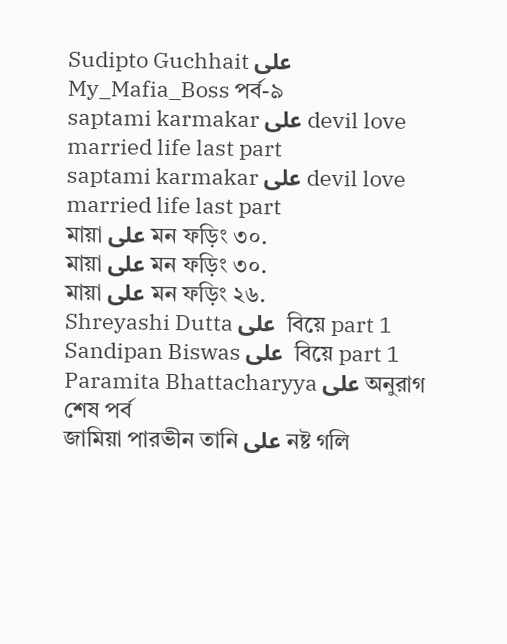Sudipto Guchhait على My_Mafia_Boss পর্ব-৯
saptami karmakar على devil love married life last part
saptami karmakar على devil love married life last part
মায়া على মন ফড়িং ৩০.
মায়া على মন ফড়িং ৩০.
মায়া على মন ফড়িং ২৬.
Shreyashi Dutta على  বিয়ে part 1
Sandipan Biswas على  বিয়ে part 1
Paramita Bhattacharyya على অনুরাগ শেষ পর্ব
জামিয়া পারভীন তানি على নষ্ট গলি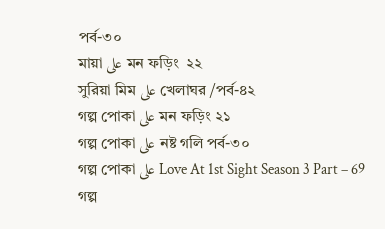পর্ব-৩০
মায়া على মন ফড়িং  ২২
সুরিয়া মিম على খেলাঘর /পর্ব-৪২
গল্প পোকা على মন ফড়িং ২১
গল্প পোকা على নষ্ট গলি পর্ব-৩০
গল্প পোকা على Love At 1st Sight Season 3 Part – 69
গল্প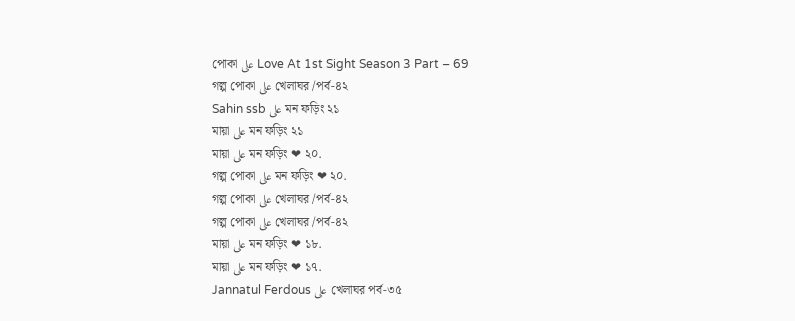পোকা على Love At 1st Sight Season 3 Part – 69
গল্প পোকা على খেলাঘর /পর্ব-৪২
Sahin ssb على মন ফড়িং ২১
মায়া على মন ফড়িং ২১
মায়া على মন ফড়িং ❤ ২০.
গল্প পোকা على মন ফড়িং ❤ ২০.
গল্প পোকা على খেলাঘর /পর্ব-৪২
গল্প পোকা على খেলাঘর /পর্ব-৪২
মায়া على মন ফড়িং ❤ ১৮.
মায়া على মন ফড়িং ❤ ১৭.
Jannatul Ferdous على খেলাঘর পর্ব-৩৫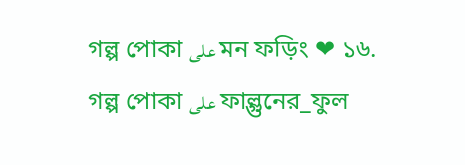গল্প পোকা على মন ফড়িং ❤ ১৬.
গল্প পোকা على ফাল্গুনের_ফুল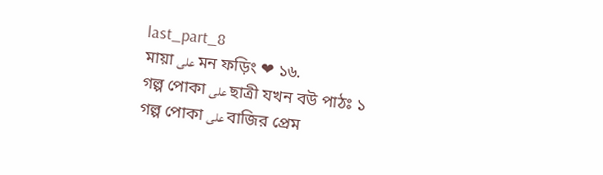last_part_8
মায়া على মন ফড়িং ❤ ১৬.
গল্প পোকা على ছাত্রী যখন বউ পাঠঃ ১
গল্প পোকা على বাজির প্রেম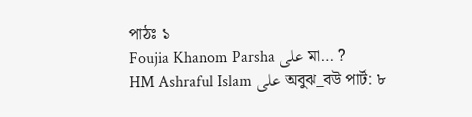পাঠঃ ১
Foujia Khanom Parsha على মা… ?
HM Ashraful Islam على অবুঝ_বউ পার্ট: ৮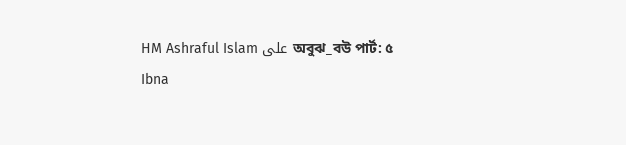HM Ashraful Islam على অবুঝ_বউ পার্ট: ৫
Ibna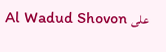Al Wadud Shovon على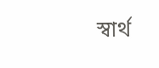স্বার্থ